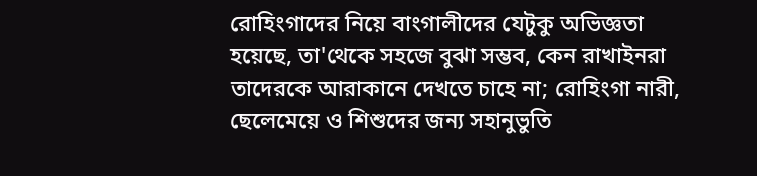রোহিংগাদের নিয়ে বাংগালীদের যেটুকু অভিজ্ঞতা হয়েছে, তা'থেকে সহজে বুঝা সম্ভব, কেন রাখাইনরা তাদেরকে আরাকানে দেখতে চাহে না; রোহিংগা নারী, ছেলেমেয়ে ও শিশুদের জন্য সহানুভুতি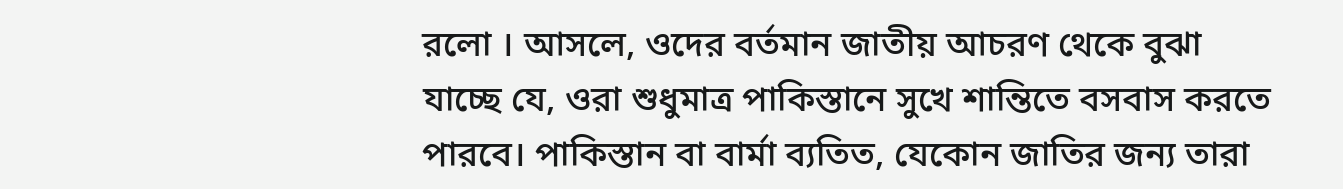রলো । আসলে, ওদের বর্তমান জাতীয় আচরণ থেকে বুঝা যাচ্ছে যে, ওরা শুধুমাত্র পাকিস্তানে সুখে শান্তিতে বসবাস করতে পারবে। পাকিস্তান বা বার্মা ব্যতিত, যেকোন জাতির জন্য তারা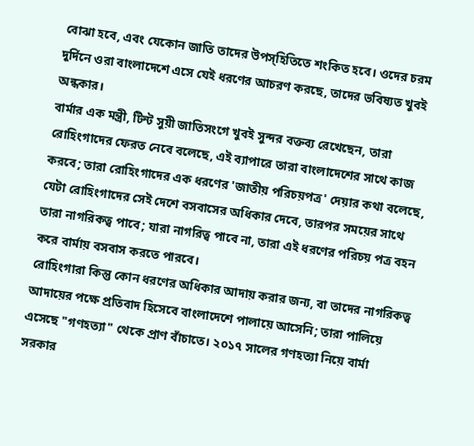বোঝা হবে, এবং যেকোন জাতি তাদের উপস্হিতিতে শংকিত হবে। ওদের চরম দুর্দিনে ওরা বাংলাদেশে এসে যেই ধরণের আচরণ করছে, তাদের ভবিষ্যত খুবই অন্ধকার।
বার্মার এক মন্ত্রী, টিন্ট সুয়ী জাতিসংগে খুবই সুন্দর বক্তব্য রেখেছেন, তারা রোহিংগাদের ফেরত নেবে বলেছে, এই ব্যাপারে তারা বাংলাদেশের সাথে কাজ করবে; তারা রোহিংগাদের এক ধরণের 'জাতীয় পরিচয়পত্র' দেয়ার কথা বলেছে, যেটা রোহিংগাদের সেই দেশে বসবাসের অধিকার দেবে, তারপর সময়ের সাথে তারা নাগরিকত্ব পাবে; যারা নাগরিত্ব পাবে না, তারা এই ধরণের পরিচয় পত্র বহন করে বার্মায় বসবাস করতে পারবে।
রোহিংগারা কিন্তু কোন ধরণের অধিকার আদায় করার জন্য, বা তাদের নাগরিকত্ব আদায়ের পক্ষে প্রতিবাদ হিসেবে বাংলাদেশে পালায়ে আসেনি; তারা পালিয়ে এসেছে "গণহত্যা" থেকে প্রাণ বাঁচাতে। ২০১৭ সালের গণহত্যা নিয়ে বার্মা সরকার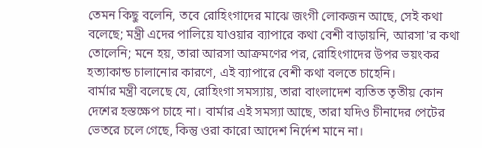তেমন কিছু বলেনি, তবে রোহিংগাদের মাঝে জংগী লোকজন আছে, সেই কথা বলেছে; মন্ত্রী এদের পালিয়ে যাওয়ার ব্যাপারে কথা বেশী বাড়ায়নি, আরসা'র কথা তোলেনি; মনে হয়, তারা আরসা আক্রমণের পর, রোহিংগাদের উপর ভয়ংকর হত্যাকান্ড চালানোর কারণে, এই ব্যাপারে বেশী কথা বলতে চাহেনি।
বার্মার মন্ত্রী বলেছে যে, রোহিংগা সমস্যায়, তারা বাংলাদেশ ব্যতিত তৃতীয় কোন দেশের হস্তক্ষেপ চাহে না। বার্মার এই সমস্যা আছে, তারা যদিও চীনাদের পেটের ভেতরে চলে গেছে, কিন্তু ওরা কারো আদেশ নির্দেশ মানে না।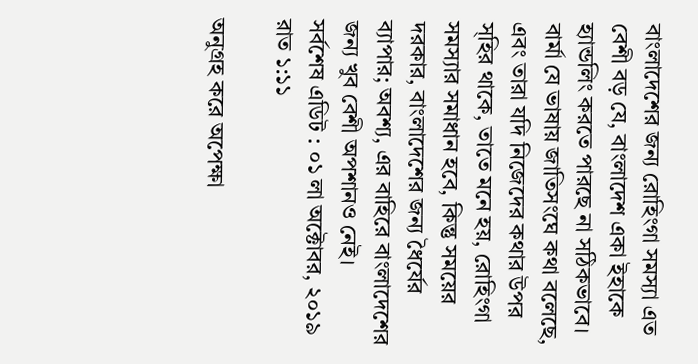বাংলাদেশের জন্য রোহিংগা সমস্যা এত বেশী বড় যে, বাংলাদেশ একা ইহাকে হ্যান্ডলিং করতে পারছে না সঠিকভাবে।
বার্মা যে ভাষায় জাতিসংঘে কথা বলেছে, এবং তারা যদি নিজেদের কথার উপর স্হির থাকে, তাতে মনে হয়, রোহিংগা সমস্যার সমাধান হবে, কিন্তু সময়ের দরকার, বাংলাদেশের জন্য ধৈর্যের ব্যাপার; অবশ্য, এর বাহিরে বাংলাদেশের জন্য খুব বেশী অপশানও নেই।
সর্বশেষ এডিট : ০১ লা অক্টোবর, ২০১৯ রাত ১:১১

অনুগ্রহ করে অপেক্ষা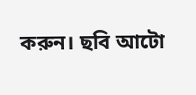করুন। ছবি আটো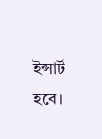ইন্সার্ট হবে।